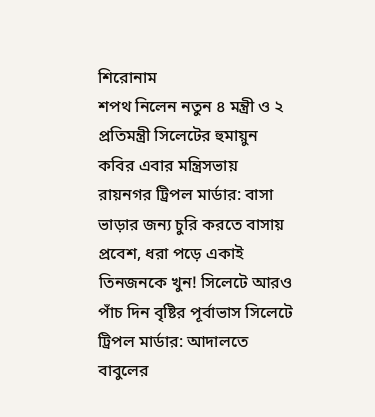শিরোনাম
শপথ নিলেন নতুন ৪ মন্ত্রী ও ২ প্রতিমন্ত্রী সিলেটের হুমায়ুন কবির এবার মন্ত্রিসভায় রায়নগর ট্রিপল মার্ডার: বাসা ভাড়ার জন্য চুরি করতে বাসায় প্রবেশ, ধরা পড়ে একাই তিনজনকে খুন! সিলেটে আরও পাঁচ দিন বৃষ্টির পূর্বাভাস সিলেটে ট্রিপল মার্ডার: আদালতে বাবুলের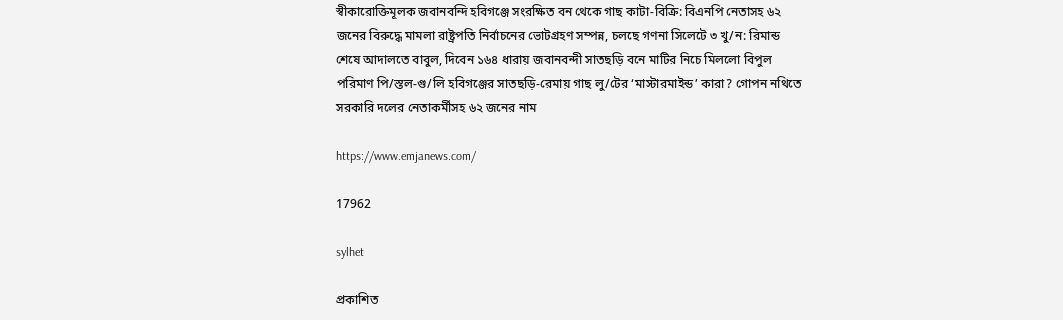স্বীকারোক্তিমূলক জবানবন্দি হবিগঞ্জে সংরক্ষিত বন থেকে গাছ কাটা-বিক্রি: বিএনপি নেতাসহ ৬২ জনের বিরুদ্ধে মামলা রাষ্ট্রপতি নির্বাচনের ভোটগ্রহণ সম্পন্ন, চলছে গণনা সিলেটে ৩ খু/ন: রিমান্ড শেষে আদালতে বাবুল, দিবেন ১৬৪ ধারায় জবানবন্দী সাতছড়ি বনে মাটির নিচে মিললো বিপুল পরিমাণ পি/স্তল-গু/লি হবিগঞ্জের সাতছড়ি-রেমায় গাছ লু/টের ‘মাস্টারমাইন্ড’ কারা? গোপন নথিতে সরকারি দলের নেতাকর্মীসহ ৬২ জনের নাম

https://www.emjanews.com/

17962

sylhet

প্রকাশিত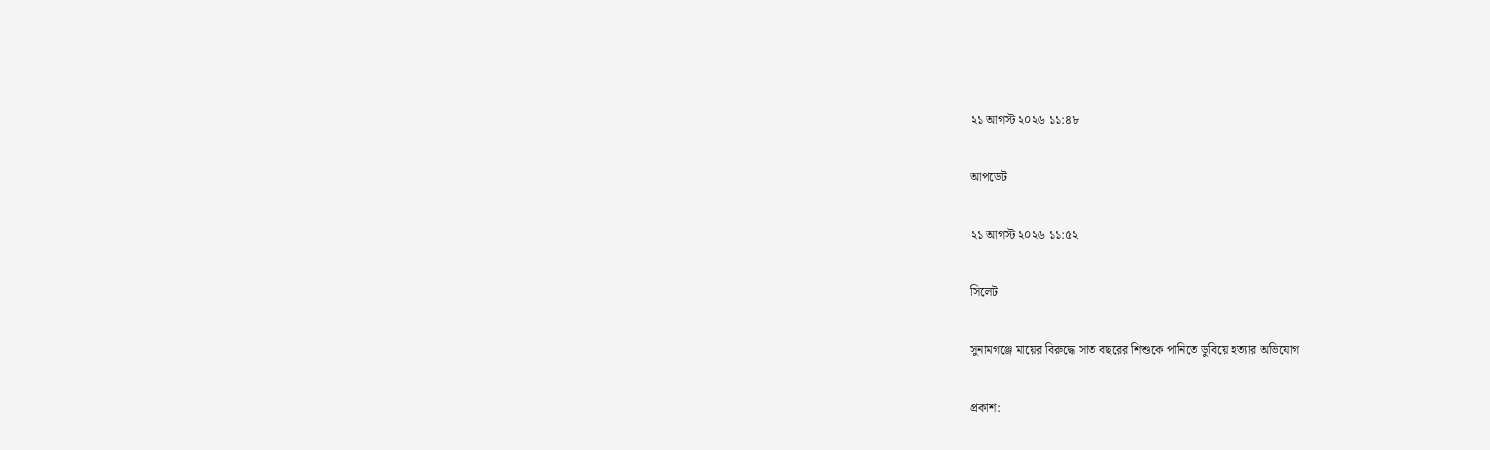২১ আগস্ট ২০২৬ ১১:৪৮

আপডেট

২১ আগস্ট ২০২৬ ১১:৫২

সিলেট

সুনামগঞ্জে মায়ের বিরুদ্ধে সাত বছরের শিশুকে পানিতে ডুবিয়ে হত্যার অভিযোগ

প্রকাশ: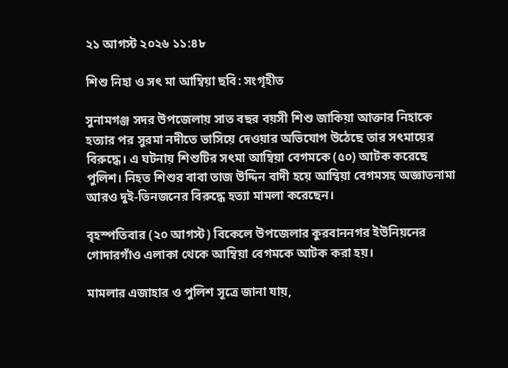২১ আগস্ট ২০২৬ ১১:৪৮

শিশু নিহা ও সৎ মা আম্বিয়া ছবি: সংগৃহীত

সুনামগঞ্জ সদর উপজেলায় সাত বছর বয়সী শিশু জাকিয়া আক্তার নিহাকে হত্যার পর সুরমা নদীতে ভাসিয়ে দেওয়ার অভিযোগ উঠেছে তার সৎমায়ের বিরুদ্ধে। এ ঘটনায় শিশুটির সৎমা আম্বিয়া বেগমকে (৫০) আটক করেছে পুলিশ। নিহত শিশুর বাবা তাজ উদ্দিন বাদী হয়ে আম্বিয়া বেগমসহ অজ্ঞাতনামা আরও দুই-তিনজনের বিরুদ্ধে হত্যা মামলা করেছেন।

বৃহস্পতিবার (২০ আগস্ট) বিকেলে উপজেলার কুরবাননগর ইউনিয়নের গোদারগাঁও এলাকা থেকে আম্বিয়া বেগমকে আটক করা হয়।

মামলার এজাহার ও পুলিশ সূত্রে জানা যায়,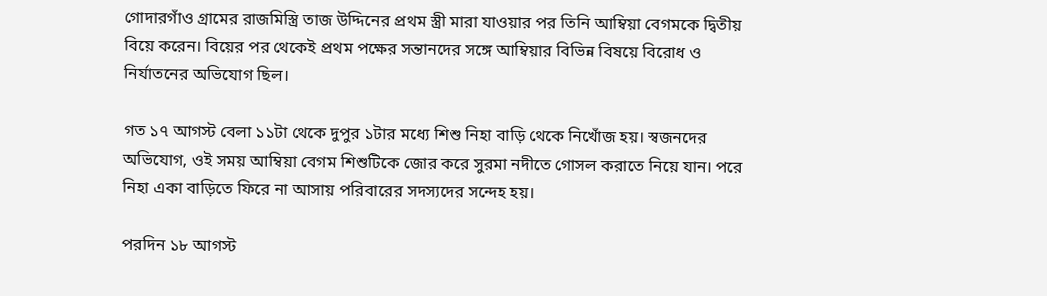গোদারগাঁও গ্রামের রাজমিস্ত্রি তাজ উদ্দিনের প্রথম স্ত্রী মারা যাওয়ার পর তিনি আম্বিয়া বেগমকে দ্বিতীয় বিয়ে করেন। বিয়ের পর থেকেই প্রথম পক্ষের সন্তানদের সঙ্গে আম্বিয়ার বিভিন্ন বিষয়ে বিরোধ ও নির্যাতনের অভিযোগ ছিল।

গত ১৭ আগস্ট বেলা ১১টা থেকে দুপুর ১টার মধ্যে শিশু নিহা বাড়ি থেকে নিখোঁজ হয়। স্বজনদের অভিযোগ, ওই সময় আম্বিয়া বেগম শিশুটিকে জোর করে সুরমা নদীতে গোসল করাতে নিয়ে যান। পরে নিহা একা বাড়িতে ফিরে না আসায় পরিবারের সদস্যদের সন্দেহ হয়।

পরদিন ১৮ আগস্ট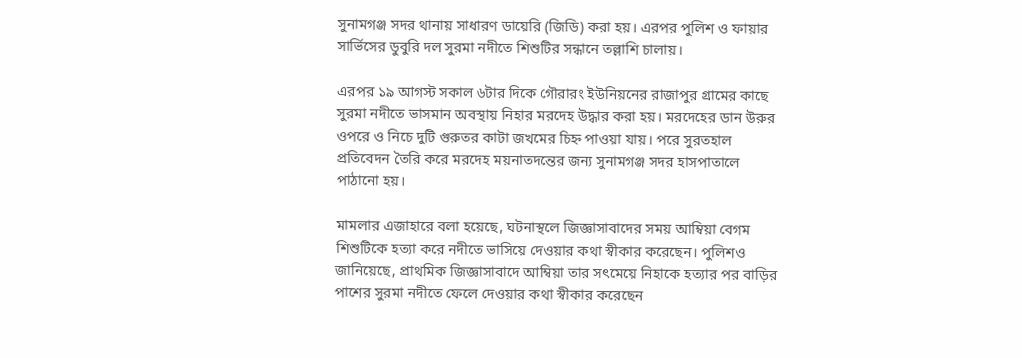সুনামগঞ্জ সদর থানায় সাধারণ ডায়েরি (জিডি) করা হয়। এরপর পুলিশ ও ফায়ার সার্ভিসের ডুবুরি দল সুরমা নদীতে শিশুটির সন্ধানে তল্লাশি চালায়।

এরপর ১৯ আগস্ট সকাল ৬টার দিকে গৌরারং ইউনিয়নের রাজাপুর গ্রামের কাছে সুরমা নদীতে ভাসমান অবস্থায় নিহার মরদেহ উদ্ধার করা হয়। মরদেহের ডান উরুর ওপরে ও নিচে দুটি গুরুতর কাটা জখমের চিহ্ন পাওয়া যায়। পরে সুরতহাল প্রতিবেদন তৈরি করে মরদেহ ময়নাতদন্তের জন্য সুনামগঞ্জ সদর হাসপাতালে পাঠানো হয়।

মামলার এজাহারে বলা হয়েছে, ঘটনাস্থলে জিজ্ঞাসাবাদের সময় আম্বিয়া বেগম শিশুটিকে হত্যা করে নদীতে ভাসিয়ে দেওয়ার কথা স্বীকার করেছেন। পুলিশও জানিয়েছে, প্রাথমিক জিজ্ঞাসাবাদে আম্বিয়া তার সৎমেয়ে নিহাকে হত্যার পর বাড়ির পাশের সুরমা নদীতে ফেলে দেওয়ার কথা স্বীকার করেছেন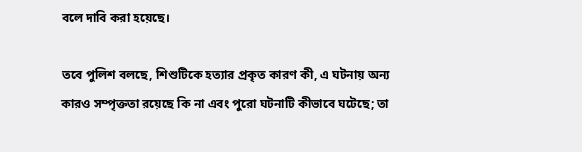বলে দাবি করা হয়েছে।

তবে পুলিশ বলছে, শিশুটিকে হত্যার প্রকৃত কারণ কী, এ ঘটনায় অন্য কারও সম্পৃক্ততা রয়েছে কি না এবং পুরো ঘটনাটি কীভাবে ঘটেছে; তা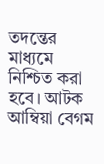তদন্তের মাধ্যমে নিশ্চিত করা হবে। আটক আম্বিয়া বেগম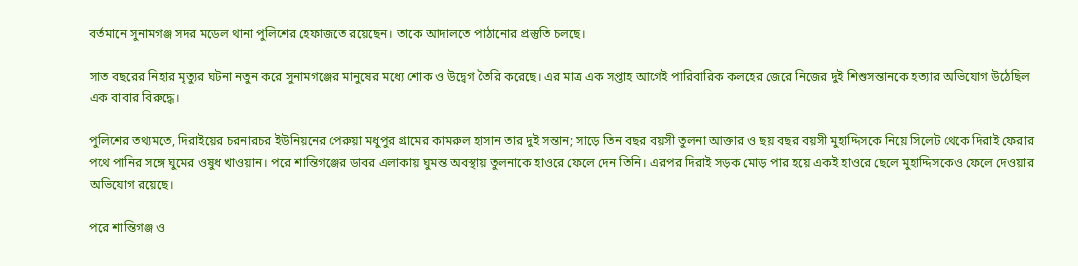বর্তমানে সুনামগঞ্জ সদর মডেল থানা পুলিশের হেফাজতে রয়েছেন। তাকে আদালতে পাঠানোর প্রস্তুতি চলছে।

সাত বছরের নিহার মৃত্যুর ঘটনা নতুন করে সুনামগঞ্জের মানুষের মধ্যে শোক ও উদ্বেগ তৈরি করেছে। এর মাত্র এক সপ্তাহ আগেই পারিবারিক কলহের জেরে নিজের দুই শিশুসন্তানকে হত্যার অভিযোগ উঠেছিল এক বাবার বিরুদ্ধে।

পুলিশের তথ্যমতে, দিরাইয়ের চরনারচর ইউনিয়নের পেরুয়া মধুপুর গ্রামের কামরুল হাসান তার দুই সন্তান; সাড়ে তিন বছর বয়সী তুলনা আক্তার ও ছয় বছর বয়সী মুহাদ্দিসকে নিয়ে সিলেট থেকে দিরাই ফেরার পথে পানির সঙ্গে ঘুমের ওষুধ খাওয়ান। পরে শান্তিগঞ্জের ডাবর এলাকায় ঘুমন্ত অবস্থায় তুলনাকে হাওরে ফেলে দেন তিনি। এরপর দিরাই সড়ক মোড় পার হয়ে একই হাওরে ছেলে মুহাদ্দিসকেও ফেলে দেওয়ার অভিযোগ রয়েছে।

পরে শান্তিগঞ্জ ও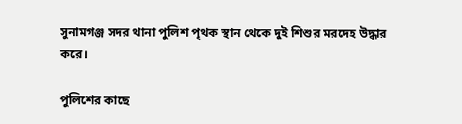সুনামগঞ্জ সদর থানা পুলিশ পৃথক স্থান থেকে দুই শিশুর মরদেহ উদ্ধার করে।

পুলিশের কাছে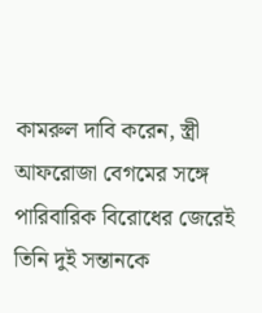কামরুল দাবি করেন, স্ত্রী আফরোজা বেগমের সঙ্গে পারিবারিক বিরোধের জেরেই তিনি দুই সন্তানকে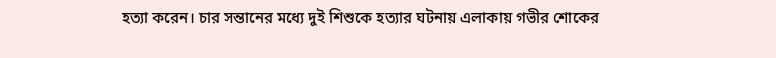হত্যা করেন। চার সন্তানের মধ্যে দুই শিশুকে হত্যার ঘটনায় এলাকায় গভীর শোকের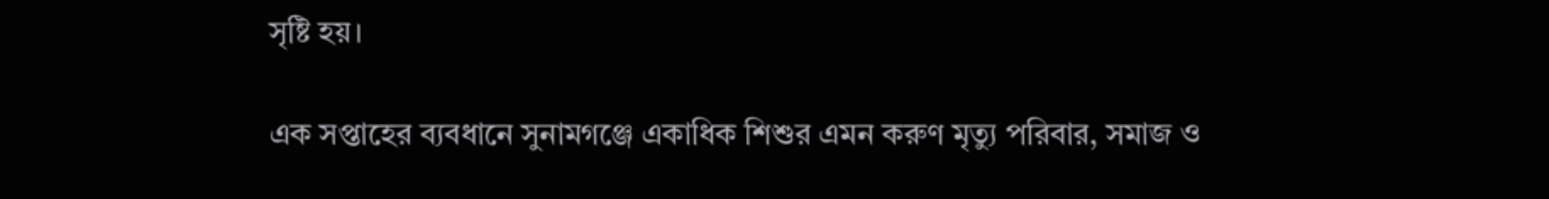সৃষ্টি হয়।

এক সপ্তাহের ব্যবধানে সুনামগঞ্জে একাধিক শিশুর এমন করুণ মৃত্যু পরিবার, সমাজ ও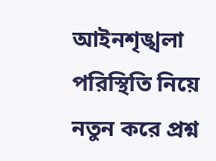আইনশৃঙ্খলা পরিস্থিতি নিয়ে নতুন করে প্রশ্ন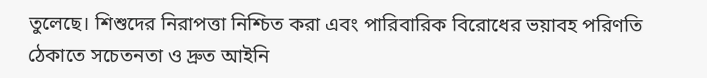তুলেছে। শিশুদের নিরাপত্তা নিশ্চিত করা এবং পারিবারিক বিরোধের ভয়াবহ পরিণতি ঠেকাতে সচেতনতা ও দ্রুত আইনি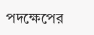পদক্ষেপের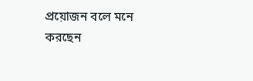প্রয়োজন বলে মনে করছেন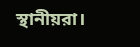স্থানীয়রা।